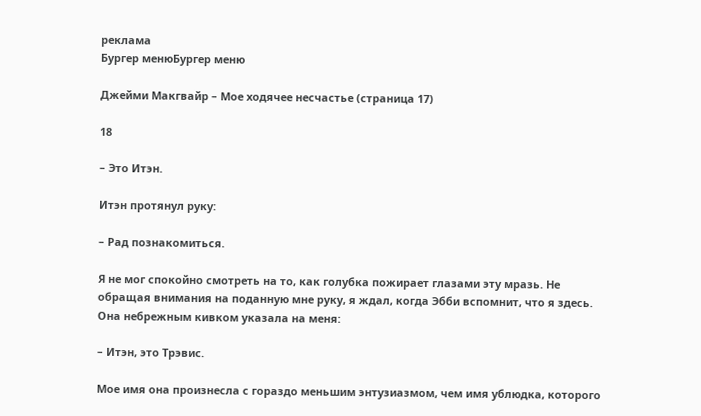реклама
Бургер менюБургер меню

Джейми Макгвайр – Мое ходячее несчастье (страница 17)

18

– Это Итэн.

Итэн протянул руку:

– Рад познакомиться.

Я не мог спокойно смотреть на то, как голубка пожирает глазами эту мразь. Не обращая внимания на поданную мне руку, я ждал, когда Эбби вспомнит, что я здесь. Она небрежным кивком указала на меня:

– Итэн, это Трэвис.

Мое имя она произнесла с гораздо меньшим энтузиазмом, чем имя ублюдка, которого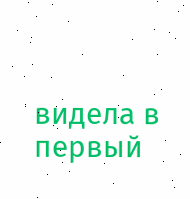видела в первый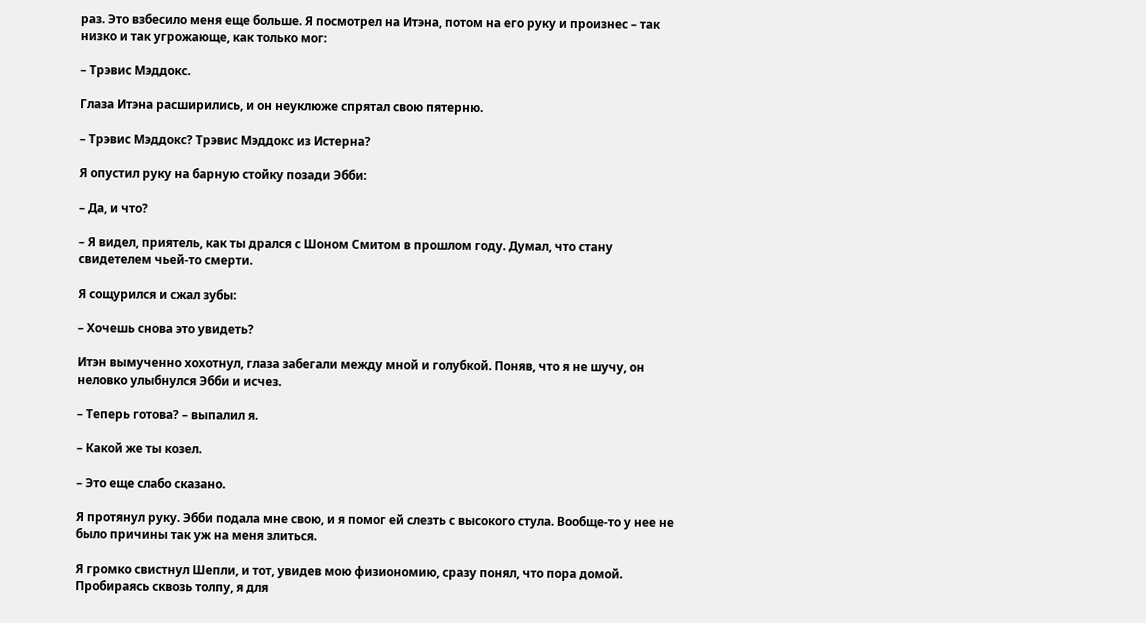раз. Это взбесило меня еще больше. Я посмотрел на Итэна, потом на его руку и произнес – так низко и так угрожающе, как только мог:

– Трэвис Мэддокс.

Глаза Итэна расширились, и он неуклюже спрятал свою пятерню.

– Трэвис Мэддокс? Трэвис Мэддокс из Истерна?

Я опустил руку на барную стойку позади Эбби:

– Да, и что?

– Я видел, приятель, как ты дрался с Шоном Смитом в прошлом году. Думал, что стану свидетелем чьей-то смерти.

Я сощурился и сжал зубы:

– Хочешь снова это увидеть?

Итэн вымученно хохотнул, глаза забегали между мной и голубкой. Поняв, что я не шучу, он неловко улыбнулся Эбби и исчез.

– Теперь готова? – выпалил я.

– Какой же ты козел.

– Это еще слабо сказано.

Я протянул руку. Эбби подала мне свою, и я помог ей слезть с высокого стула. Вообще-то у нее не было причины так уж на меня злиться.

Я громко свистнул Шепли, и тот, увидев мою физиономию, сразу понял, что пора домой. Пробираясь сквозь толпу, я для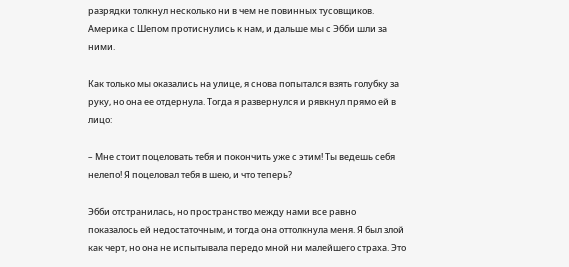разрядки толкнул несколько ни в чем не повинных тусовщиков. Америка с Шепом протиснулись к нам, и дальше мы с Эбби шли за ними.

Как только мы оказались на улице, я снова попытался взять голубку за руку, но она ее отдернула. Тогда я развернулся и рявкнул прямо ей в лицо:

– Мне стоит поцеловать тебя и покончить уже с этим! Ты ведешь себя нелепо! Я поцеловал тебя в шею, и что теперь?

Эбби отстранилась, но пространство между нами все равно показалось ей недостаточным, и тогда она оттолкнула меня. Я был злой как черт, но она не испытывала передо мной ни малейшего страха. Это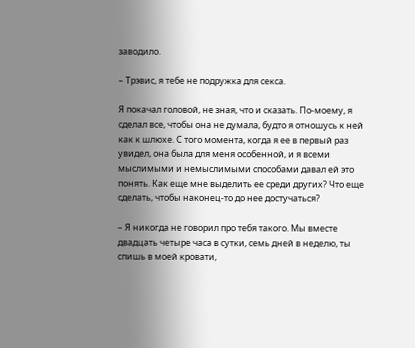заводило.

– Трэвис, я тебе не подружка для секса.

Я покачал головой, не зная, что и сказать. По-моему, я сделал все, чтобы она не думала, будто я отношусь к ней как к шлюхе. С того момента, когда я ее в первый раз увидел, она была для меня особенной, и я всеми мыслимыми и немыслимыми способами давал ей это понять. Как еще мне выделить ее среди других? Что еще сделать, чтобы наконец-то до нее достучаться?

– Я никогда не говорил про тебя такого. Мы вместе двадцать четыре часа в сутки, семь дней в неделю, ты спишь в моей кровати,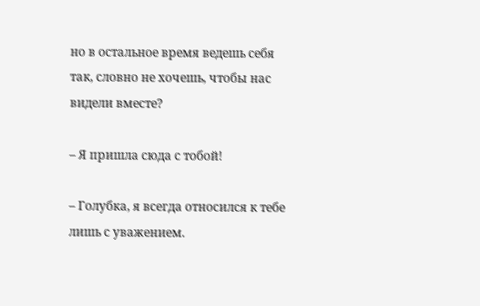но в остальное время ведешь себя так, словно не хочешь, чтобы нас видели вместе?

– Я пришла сюда с тобой!

– Голубка, я всегда относился к тебе лишь с уважением.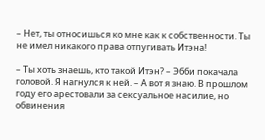– Нет, ты относишься ко мне как к собственности. Ты не имел никакого права отпугивать Итэна!

– Ты хоть знаешь, кто такой Итэн? – Эбби покачала головой. Я нагнулся к ней. – А вот я знаю. В прошлом году его арестовали за сексуальное насилие, но обвинения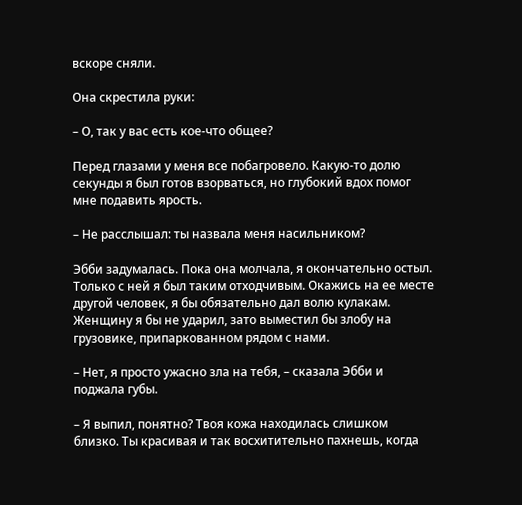вскоре сняли.

Она скрестила руки:

– О, так у вас есть кое-что общее?

Перед глазами у меня все побагровело. Какую-то долю секунды я был готов взорваться, но глубокий вдох помог мне подавить ярость.

– Не расслышал: ты назвала меня насильником?

Эбби задумалась. Пока она молчала, я окончательно остыл. Только с ней я был таким отходчивым. Окажись на ее месте другой человек, я бы обязательно дал волю кулакам. Женщину я бы не ударил, зато выместил бы злобу на грузовике, припаркованном рядом с нами.

– Нет, я просто ужасно зла на тебя, – сказала Эбби и поджала губы.

– Я выпил, понятно? Твоя кожа находилась слишком близко. Ты красивая и так восхитительно пахнешь, когда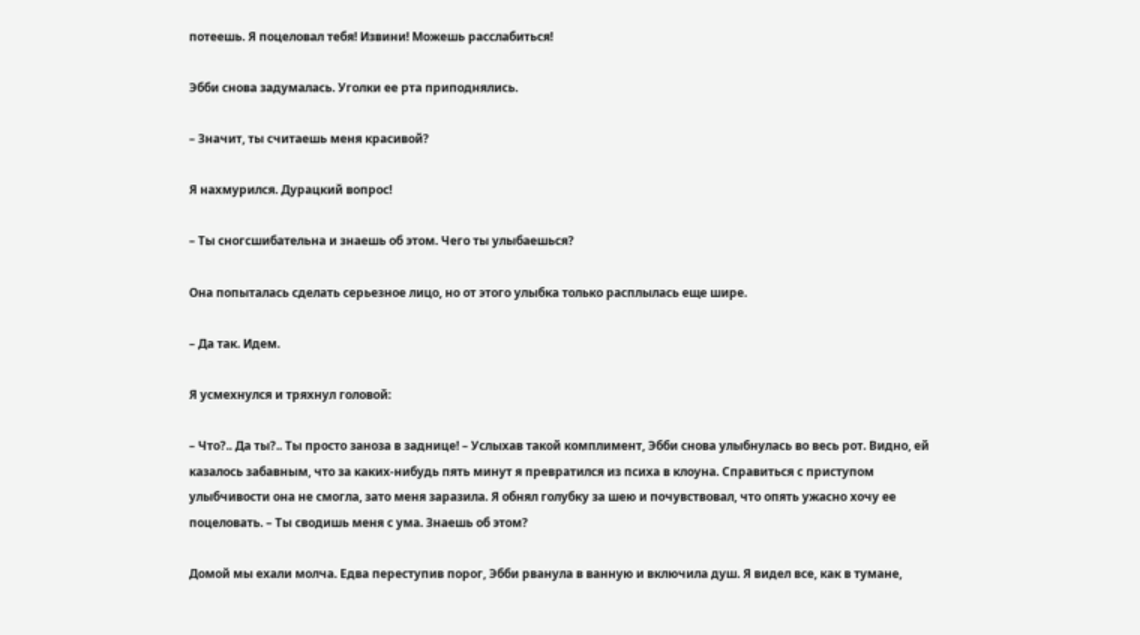потеешь. Я поцеловал тебя! Извини! Можешь расслабиться!

Эбби снова задумалась. Уголки ее рта приподнялись.

– Значит, ты считаешь меня красивой?

Я нахмурился. Дурацкий вопрос!

– Ты сногсшибательна и знаешь об этом. Чего ты улыбаешься?

Она попыталась сделать серьезное лицо, но от этого улыбка только расплылась еще шире.

– Да так. Идем.

Я усмехнулся и тряхнул головой:

– Что?.. Да ты?.. Ты просто заноза в заднице! – Услыхав такой комплимент, Эбби снова улыбнулась во весь рот. Видно, ей казалось забавным, что за каких-нибудь пять минут я превратился из психа в клоуна. Справиться с приступом улыбчивости она не смогла, зато меня заразила. Я обнял голубку за шею и почувствовал, что опять ужасно хочу ее поцеловать. – Ты сводишь меня с ума. Знаешь об этом?

Домой мы ехали молча. Едва переступив порог, Эбби рванула в ванную и включила душ. Я видел все, как в тумане,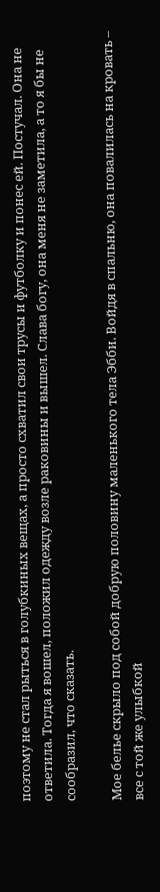поэтому не стал рыться в голубкиных вещах, а просто схватил свои трусы и футболку и понес ей. Постучал. Она не ответила. Тогда я вошел, положил одежду возле раковины и вышел. Слава богу, она меня не заметила, а то я бы не сообразил, что сказать.

Мое белье скрыло под собой добрую половину маленького тела Эбби. Войдя в спальню, она повалилась на кровать – все с той же улыбкой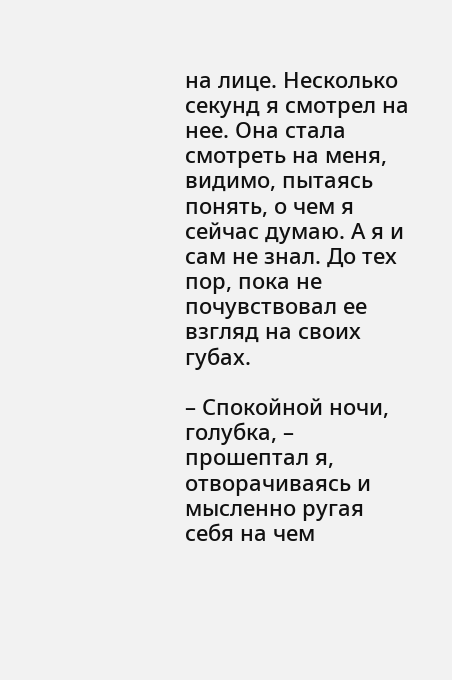на лице. Несколько секунд я смотрел на нее. Она стала смотреть на меня, видимо, пытаясь понять, о чем я сейчас думаю. А я и сам не знал. До тех пор, пока не почувствовал ее взгляд на своих губах.

– Спокойной ночи, голубка, – прошептал я, отворачиваясь и мысленно ругая себя на чем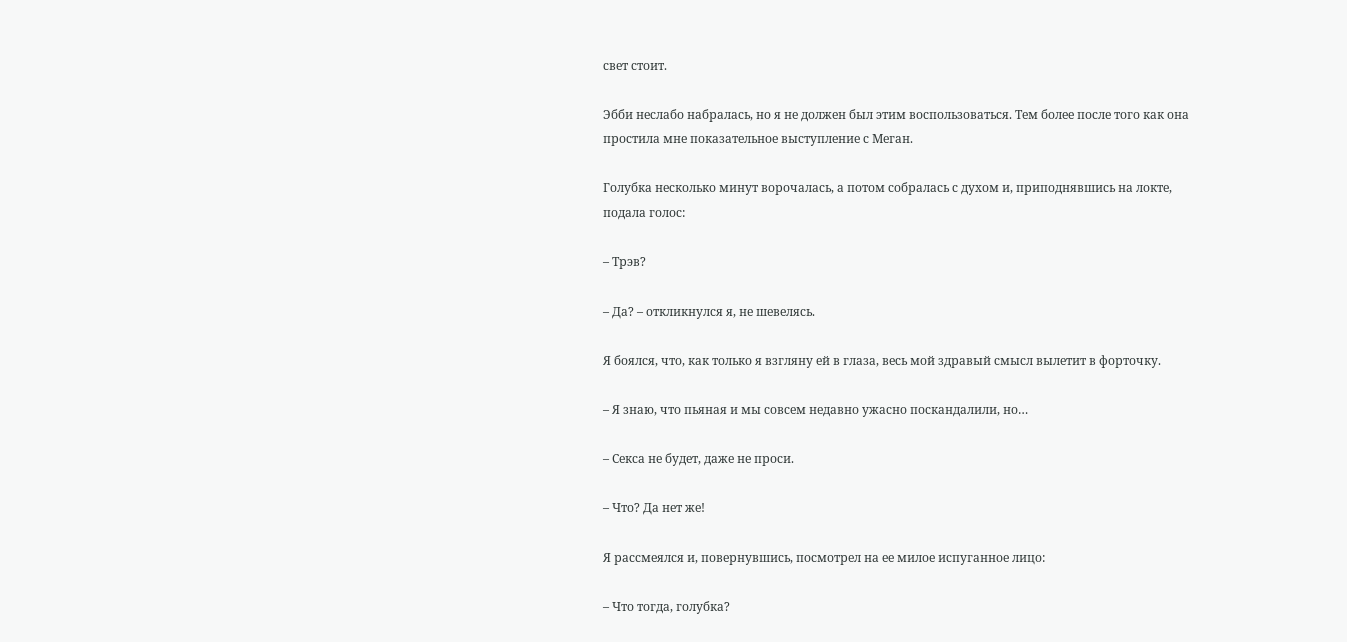свет стоит.

Эбби неслабо набралась, но я не должен был этим воспользоваться. Тем более после того как она простила мне показательное выступление с Меган.

Голубка несколько минут ворочалась, а потом собралась с духом и, приподнявшись на локте, подала голос:

– Трэв?

– Да? – откликнулся я, не шевелясь.

Я боялся, что, как только я взгляну ей в глаза, весь мой здравый смысл вылетит в форточку.

– Я знаю, что пьяная и мы совсем недавно ужасно поскандалили, но…

– Секса не будет, даже не проси.

– Что? Да нет же!

Я рассмеялся и, повернувшись, посмотрел на ее милое испуганное лицо:

– Что тогда, голубка?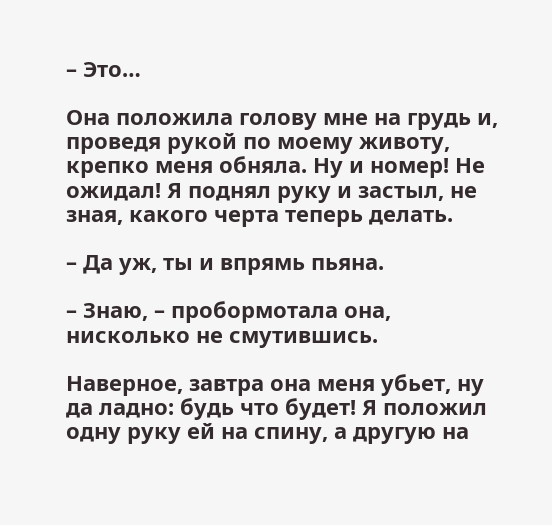– Это…

Она положила голову мне на грудь и, проведя рукой по моему животу, крепко меня обняла. Ну и номер! Не ожидал! Я поднял руку и застыл, не зная, какого черта теперь делать.

– Да уж, ты и впрямь пьяна.

– Знаю, – пробормотала она, нисколько не смутившись.

Наверное, завтра она меня убьет, ну да ладно: будь что будет! Я положил одну руку ей на спину, а другую на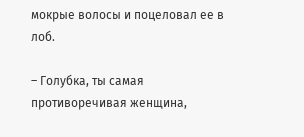мокрые волосы и поцеловал ее в лоб.

– Голубка, ты самая противоречивая женщина,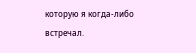которую я когда-либо встречал.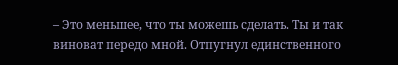– Это меньшее, что ты можешь сделать. Ты и так виноват передо мной. Отпугнул единственного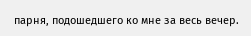парня, подошедшего ко мне за весь вечер.